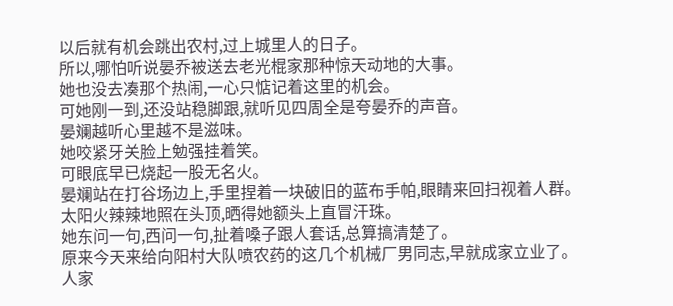以后就有机会跳出农村,过上城里人的日子。
所以,哪怕听说晏乔被送去老光棍家那种惊天动地的大事。
她也没去凑那个热闹,一心只惦记着这里的机会。
可她刚一到,还没站稳脚跟,就听见四周全是夸晏乔的声音。
晏斓越听心里越不是滋味。
她咬紧牙关脸上勉强挂着笑。
可眼底早已烧起一股无名火。
晏斓站在打谷场边上,手里捏着一块破旧的蓝布手帕,眼睛来回扫视着人群。
太阳火辣辣地照在头顶,晒得她额头上直冒汗珠。
她东问一句,西问一句,扯着嗓子跟人套话,总算搞清楚了。
原来今天来给向阳村大队喷农药的这几个机械厂男同志,早就成家立业了。
人家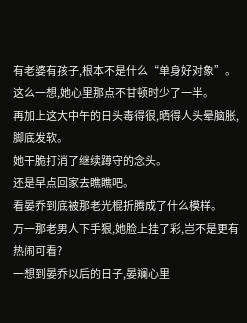有老婆有孩子,根本不是什么“单身好对象”。
这么一想,她心里那点不甘顿时少了一半。
再加上这大中午的日头毒得很,晒得人头晕脑胀,脚底发软。
她干脆打消了继续蹲守的念头。
还是早点回家去瞧瞧吧。
看晏乔到底被那老光棍折腾成了什么模样。
万一那老男人下手狠,她脸上挂了彩,岂不是更有热闹可看?
一想到晏乔以后的日子,晏斓心里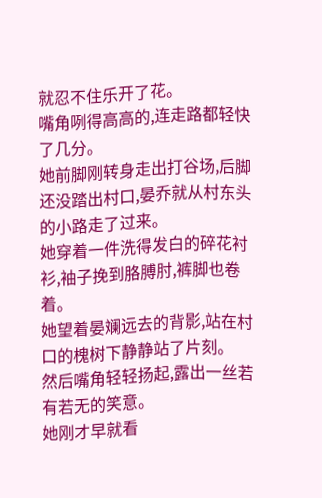就忍不住乐开了花。
嘴角咧得高高的,连走路都轻快了几分。
她前脚刚转身走出打谷场,后脚还没踏出村口,晏乔就从村东头的小路走了过来。
她穿着一件洗得发白的碎花衬衫,袖子挽到胳膊肘,裤脚也卷着。
她望着晏斓远去的背影,站在村口的槐树下静静站了片刻。
然后嘴角轻轻扬起,露出一丝若有若无的笑意。
她刚才早就看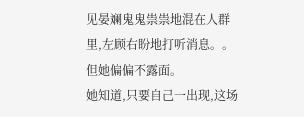见晏斓鬼鬼祟祟地混在人群里,左顾右盼地打听消息。。
但她偏偏不露面。
她知道,只要自己一出现,这场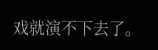戏就演不下去了。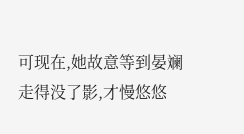可现在,她故意等到晏斓走得没了影,才慢悠悠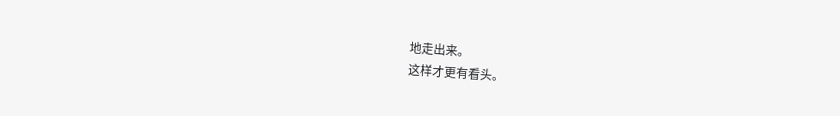地走出来。
这样才更有看头。